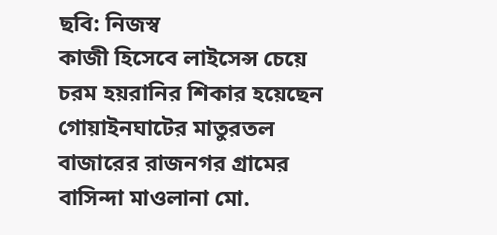ছবি: নিজস্ব
কাজী হিসেবে লাইসেন্স চেয়ে চরম হয়রানির শিকার হয়েছেন গোয়াইনঘাটের মাতুরতল বাজারের রাজনগর গ্রামের বাসিন্দা মাওলানা মো.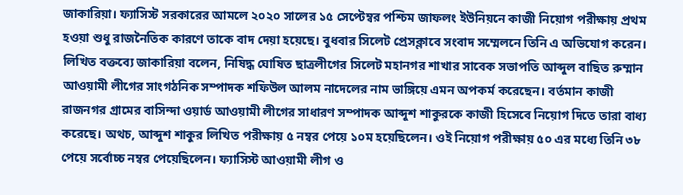জাকারিয়া। ফ্যাসিস্ট সরকারের আমলে ২০২০ সালের ১৫ সেপ্টেম্বর পশ্চিম জাফলং ইউনিয়নে কাজী নিয়োগ পরীক্ষায় প্রথম হওয়া শুধু রাজনৈতিক কারণে তাকে বাদ দেয়া হয়েছে। বুধবার সিলেট প্রেসক্লাবে সংবাদ সম্মেলনে তিনি এ অভিযোগ করেন।
লিখিত বক্তব্যে জাকারিয়া বলেন, নিষিদ্ধ ঘোষিত ছাত্রলীগের সিলেট মহানগর শাখার সাবেক সভাপতি আব্দুল বাছিত রুম্মান আওয়ামী লীগের সাংগঠনিক সম্পাদক শফিউল আলম নাদেলের নাম ভাঙ্গিয়ে এমন অপকর্ম করেছেন। বর্তমান কাজী রাজনগর গ্রামের বাসিন্দা ওয়ার্ড আওয়ামী লীগের সাধারণ সম্পাদক আব্দুশ শাকুরকে কাজী হিসেবে নিয়োগ দিতে তারা বাধ্য করেছে। অথচ, আব্দুশ শাকুর লিখিত পরীক্ষায় ৫ নম্বর পেয়ে ১০ম হয়েছিলেন। ওই নিয়োগ পরীক্ষায় ৫০ এর মধ্যে তিনি ৩৮ পেয়ে সর্বোচ্চ নম্বর পেয়েছিলেন। ফ্যাসিস্ট আওয়ামী লীগ ও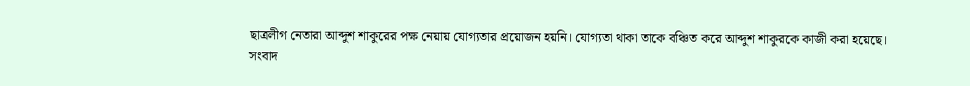ছাত্রলীগ নেতারা আব্দুশ শাকুরের পক্ষ নেয়ায় যোগ্যতার প্রয়োজন হয়নি। যোগ্যতা থাকা তাকে বঞ্চিত করে আব্দুশ শাকুরকে কাজী করা হয়েছে।
সংবাদ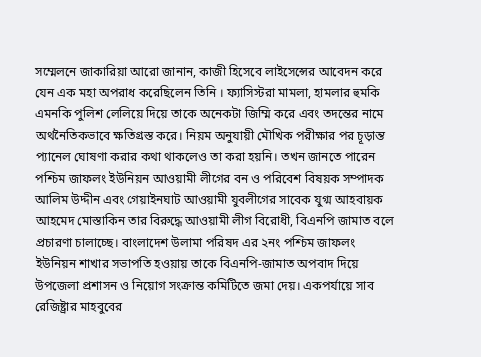সম্মেলনে জাকারিয়া আরো জানান, কাজী হিসেবে লাইসেন্সের আবেদন করে যেন এক মহা অপরাধ করেছিলেন তিনি । ফ্যাসিস্টরা মামলা, হামলার হুমকি এমনকি পুলিশ লেলিয়ে দিয়ে তাকে অনেকটা জিম্মি করে এবং তদন্তের নামে অর্থনৈতিকভাবে ক্ষতিগ্রস্ত করে। নিয়ম অনুযায়ী মৌখিক পরীক্ষার পর চূড়ান্ত প্যানেল ঘোষণা করার কথা থাকলেও তা করা হয়নি। তখন জানতে পারেন পশ্চিম জাফলং ইউনিয়ন আওয়ামী লীগের বন ও পরিবেশ বিষয়ক সম্পাদক আলিম উদ্দীন এবং গেয়াইনঘাট আওয়ামী যুবলীগের সাবেক যুগ্ম আহবায়ক আহমেদ মোস্তাকিন তার বিরুদ্ধে আওয়ামী লীগ বিরোধী, বিএনপি জামাত বলে প্রচারণা চালাচ্ছে। বাংলাদেশ উলামা পরিষদ এর ২নং পশ্চিম জাফলং ইউনিয়ন শাখার সভাপতি হওয়ায় তাকে বিএনপি-জামাত অপবাদ দিয়ে উপজেলা প্রশাসন ও নিয়োগ সংক্রান্ত কমিটিতে জমা দেয়। একপর্যায়ে সাব রেজিষ্ট্রার মাহবুবের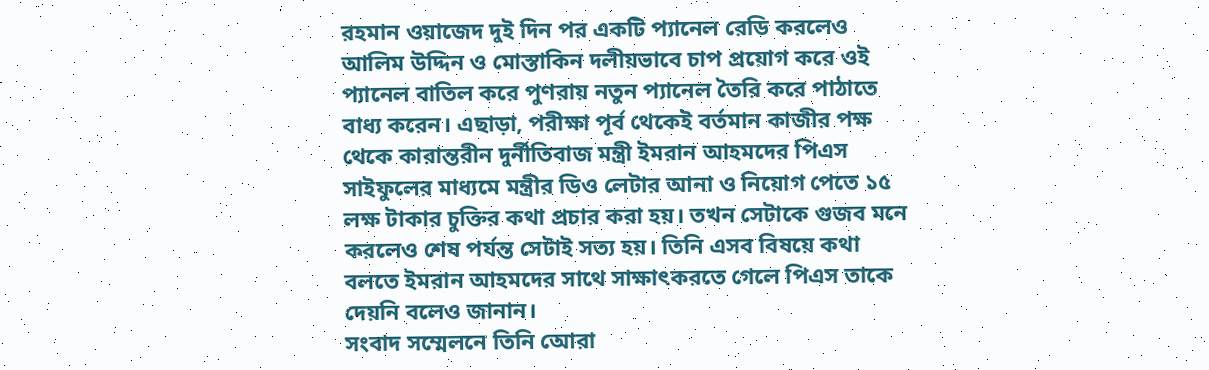রহমান ওয়াজেদ দুই দিন পর একটি প্যানেল রেডি করলেও আলিম উদ্দিন ও মোস্তাকিন দলীয়ভাবে চাপ প্রয়োগ করে ওই প্যানেল বাতিল করে পুণরায় নতুন প্যানেল তৈরি করে পাঠাতে বাধ্য করেন। এছাড়া, পরীক্ষা পূর্ব থেকেই বর্তমান কাজীর পক্ষ থেকে কারান্তরীন দুর্নীতিবাজ মন্ত্রী ইমরান আহমদের পিএস সাইফুলের মাধ্যমে মন্ত্রীর ডিও লেটার আনা ও নিয়োগ পেতে ১৫ লক্ষ টাকার চুক্তির কথা প্রচার করা হয়। তখন সেটাকে গুজব মনে করলেও শেষ পর্যন্ত সেটাই সত্য হয়। তিনি এসব বিষয়ে কথা বলতে ইমরান আহমদের সাথে সাক্ষাৎকরতে গেলে পিএস তাকে দেয়নি বলেও জানান।
সংবাদ সম্মেলনে তিনি আেরা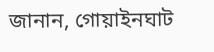জানান, গোয়াইনঘাট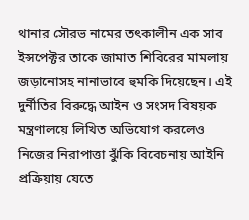থানার সৌরভ নামের তৎকালীন এক সাব ইন্সপেক্টর তাকে জামাত শিবিরের মামলায় জড়ানোসহ নানাভাবে হুমকি দিয়েছেন। এই দুর্নীতির বিরুদ্ধে আইন ও সংসদ বিষয়ক মন্ত্রণালয়ে লিখিত অভিযোগ করলেও নিজের নিরাপাত্তা ঝুঁকি বিবেচনায় আইনি প্রক্রিয়ায় যেতে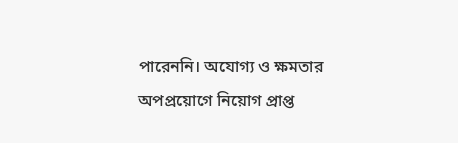পারেননি। অযোগ্য ও ক্ষমতার অপপ্রয়োগে নিয়োগ প্রাপ্ত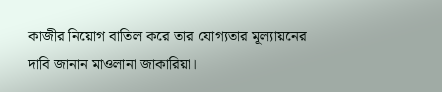কাজীর নিয়োগ বাতিল করে তার যোগ্যতার মূল্যায়নের দাবি জানান মাওলানা জাকারিয়া।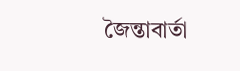জৈন্তাবার্তা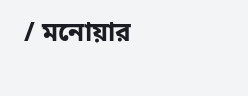/ মনোয়ার